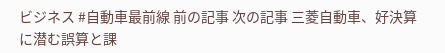ビジネス #自動車最前線 前の記事 次の記事 三菱自動車、好決算に潜む誤算と課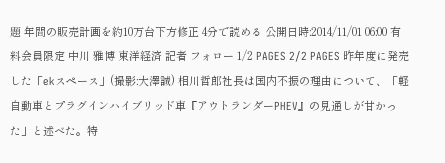題 年間の販売計画を約10万台下方修正 4分で読める 公開日時:2014/11/01 06:00 有料会員限定 中川 雅博 東洋経済 記者 フォロー 1/2 PAGES 2/2 PAGES 昨年度に発売した「ekスペース」(撮影:大澤誠) 相川哲郎社長は国内不振の理由について、「軽自動車とプラグインハイブリッド車『アウトランダーPHEV』の見通しが甘かった」と述べた。特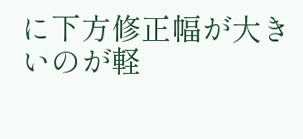に下方修正幅が大きいのが軽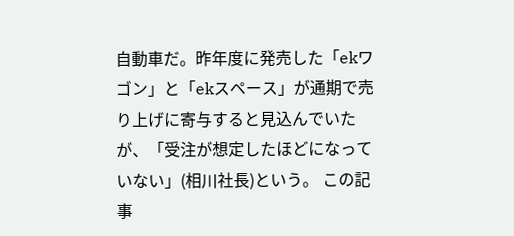自動車だ。昨年度に発売した「ekワゴン」と「ekスペース」が通期で売り上げに寄与すると見込んでいたが、「受注が想定したほどになっていない」(相川社長)という。 この記事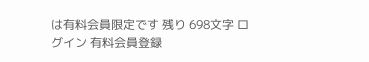は有料会員限定です 残り 698文字 ログイン 有料会員登録